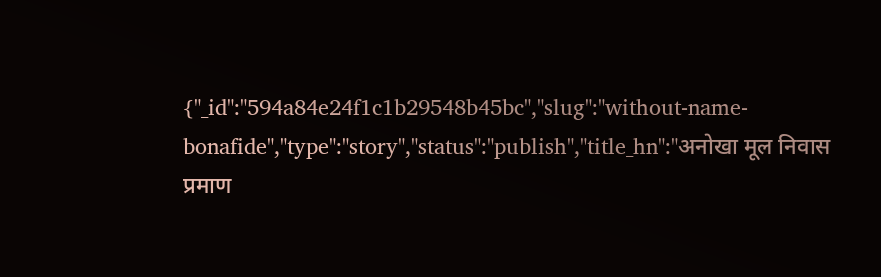{"_id":"594a84e24f1c1b29548b45bc","slug":"without-name-bonafide","type":"story","status":"publish","title_hn":"अनोखा मूल निवास प्रमाण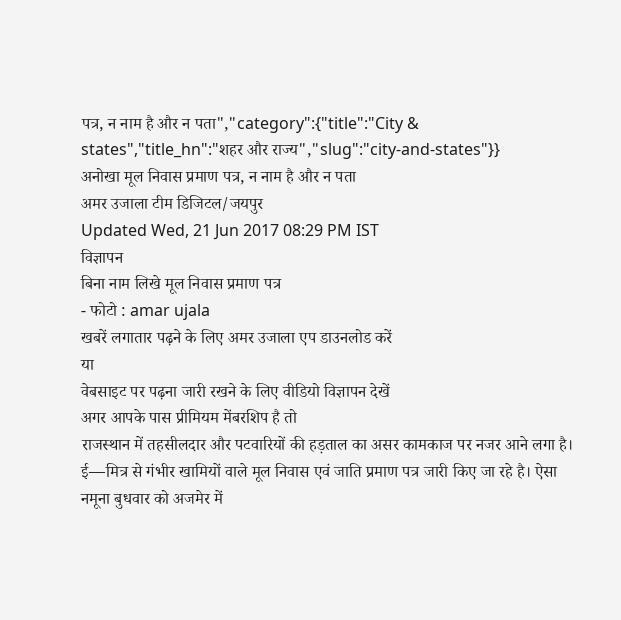पत्र, न नाम है और न पता","category":{"title":"City & states","title_hn":"शहर और राज्य","slug":"city-and-states"}}
अनोखा मूल निवास प्रमाण पत्र, न नाम है और न पता
अमर उजाला टीम डिजिटल/जयपुर
Updated Wed, 21 Jun 2017 08:29 PM IST
विज्ञापन
बिना नाम लिखे मूल निवास प्रमाण पत्र
- फोटो : amar ujala
खबरें लगातार पढ़ने के लिए अमर उजाला एप डाउनलोड करें
या
वेबसाइट पर पढ़ना जारी रखने के लिए वीडियो विज्ञापन देखें
अगर आपके पास प्रीमियम मेंबरशिप है तो
राजस्थान में तहसीलदार और पटवारियों की हड़ताल का असर कामकाज पर नजर आने लगा है। ई—मित्र से गंभीर खामियों वाले मूल निवास एवं जाति प्रमाण पत्र जारी किए जा रहे है। ऐसा नमूना बुधवार को अजमेर में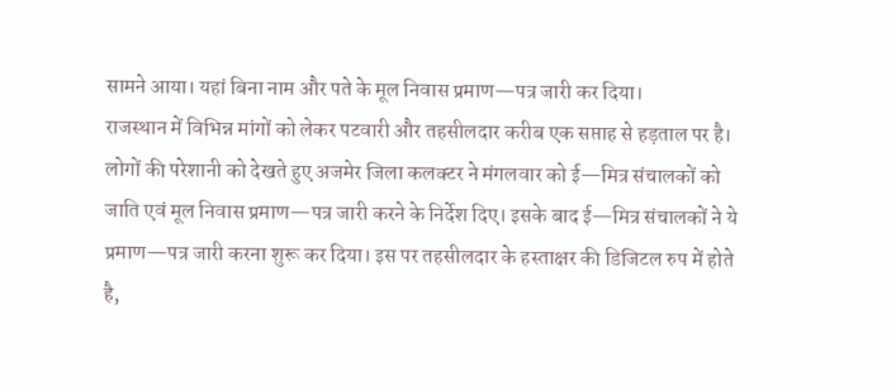सामने आया। यहां बिना नाम और पते के मूल निवास प्रमाण—पत्र जारी कर दिया।
राजस्थान में विभिन्न मांगों को लेकर पटवारी और तहसीलदार करीब एक सप्ताह से हड़ताल पर है। लोगों की परेशानी को देखते हुए अजमेर जिला कलक्टर ने मंगलवार को ई—मित्र संचालकों को जाति एवं मूल निवास प्रमाण—पत्र जारी करने के निर्देश दिए। इसके बाद ई—मित्र संचालकों ने ये प्रमाण—पत्र जारी करना शुरू कर दिया। इस पर तहसीलदार के हस्ताक्षर की डिजिटल रुप में होते है,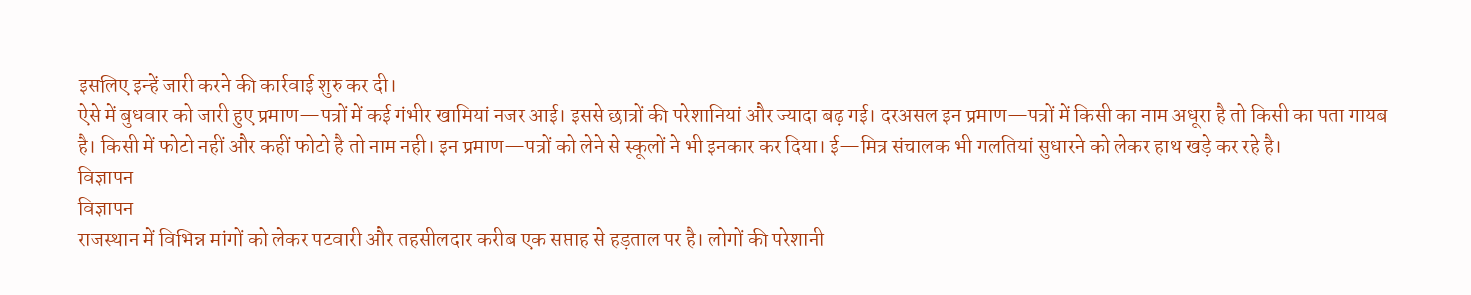इसलिए इन्हें जारी करने की कार्रवाई शुरु कर दी।
ऐसे में बुधवार को जारी हुए प्रमाण—पत्रों में कई गंभीर खामियां नजर आई। इससे छात्रों की परेशानियां और ज्यादा बढ़ गई। दरअसल इन प्रमाण—पत्रों में किसी का नाम अधूरा है तो किसी का पता गायब है। किसी में फोटो नहीं और कहीं फोटो है तो नाम नही। इन प्रमाण—पत्रों को लेने से स्कूलों ने भी इनकार कर दिया। ई—मित्र संचालक भी गलतियां सुधारने को लेकर हाथ खड़े कर रहे है।
विज्ञापन
विज्ञापन
राजस्थान में विभिन्न मांगों को लेकर पटवारी और तहसीलदार करीब एक सप्ताह से हड़ताल पर है। लोगों की परेशानी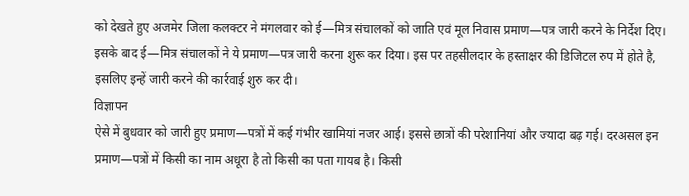को देखते हुए अजमेर जिला कलक्टर ने मंगलवार को ई—मित्र संचालकों को जाति एवं मूल निवास प्रमाण—पत्र जारी करने के निर्देश दिए। इसके बाद ई—मित्र संचालकों ने ये प्रमाण—पत्र जारी करना शुरू कर दिया। इस पर तहसीलदार के हस्ताक्षर की डिजिटल रुप में होते है, इसलिए इन्हें जारी करने की कार्रवाई शुरु कर दी।
विज्ञापन
ऐसे में बुधवार को जारी हुए प्रमाण—पत्रों में कई गंभीर खामियां नजर आई। इससे छात्रों की परेशानियां और ज्यादा बढ़ गई। दरअसल इन प्रमाण—पत्रों में किसी का नाम अधूरा है तो किसी का पता गायब है। किसी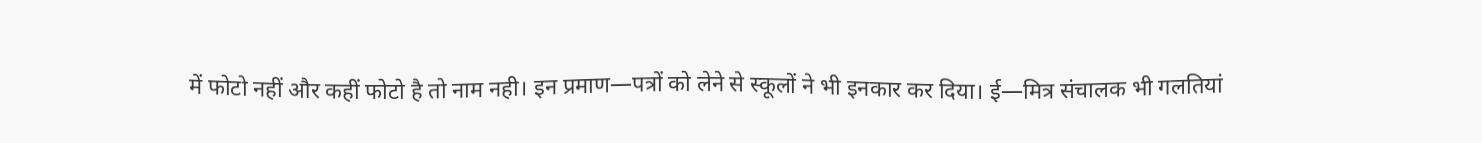में फोटो नहीं और कहीं फोटो है तो नाम नही। इन प्रमाण—पत्रों को लेने से स्कूलों ने भी इनकार कर दिया। ई—मित्र संचालक भी गलतियां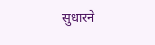सुधारने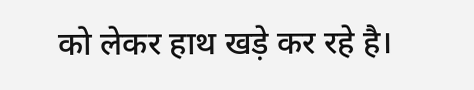को लेकर हाथ खड़े कर रहे है।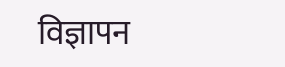विज्ञापन